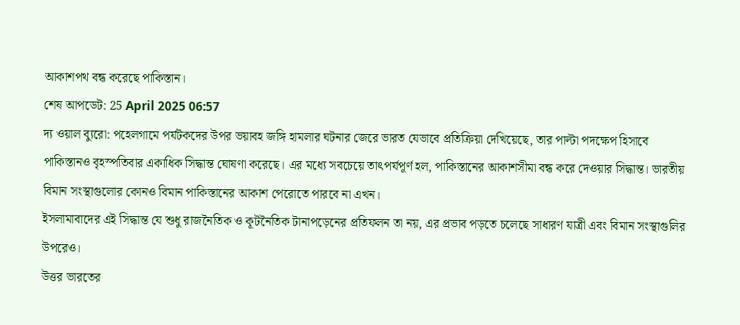আকাশপথ বন্ধ করেছে পাকিস্তান।
শেষ আপডেট: 25 April 2025 06:57
দ্য ওয়াল ব্যুরো: পহেলগামে পর্যটকদের উপর ভয়াবহ জঙ্গি হামলার ঘটনার জেরে ভারত যেভাবে প্রতিক্রিয়া দেখিয়েছে, তার পাল্টা পদক্ষেপ হিসাবে পাকিস্তানও বৃহস্পতিবার একাধিক সিদ্ধান্ত ঘোষণা করেছে। এর মধ্যে সবচেয়ে তাৎপর্যপূর্ণ হল, পাকিস্তানের আকাশসীমা বন্ধ করে দেওয়ার সিদ্ধান্ত। ভারতীয় বিমান সংস্থাগুলোর কোনও বিমান পাকিস্তানের আকাশ পেরোতে পারবে না এখন।
ইসলামাবাদের এই সিদ্ধান্ত যে শুধু রাজনৈতিক ও কূটনৈতিক টানাপড়েনের প্রতিফলন তা নয়, এর প্রভাব পড়তে চলেছে সাধারণ যাত্রী এবং বিমান সংস্থাগুলির উপরেও।
উত্তর ভারতের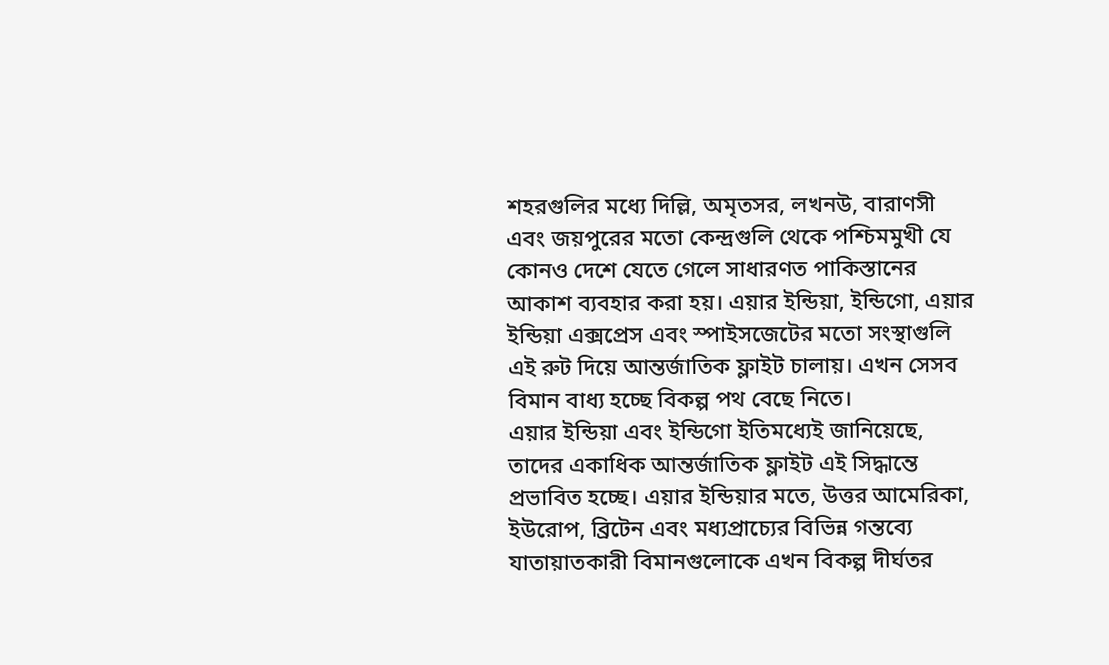শহরগুলির মধ্যে দিল্লি, অমৃতসর, লখনউ, বারাণসী এবং জয়পুরের মতো কেন্দ্রগুলি থেকে পশ্চিমমুখী যে কোনও দেশে যেতে গেলে সাধারণত পাকিস্তানের আকাশ ব্যবহার করা হয়। এয়ার ইন্ডিয়া, ইন্ডিগো, এয়ার ইন্ডিয়া এক্সপ্রেস এবং স্পাইসজেটের মতো সংস্থাগুলি এই রুট দিয়ে আন্তর্জাতিক ফ্লাইট চালায়। এখন সেসব বিমান বাধ্য হচ্ছে বিকল্প পথ বেছে নিতে।
এয়ার ইন্ডিয়া এবং ইন্ডিগো ইতিমধ্যেই জানিয়েছে, তাদের একাধিক আন্তর্জাতিক ফ্লাইট এই সিদ্ধান্তে প্রভাবিত হচ্ছে। এয়ার ইন্ডিয়ার মতে, উত্তর আমেরিকা, ইউরোপ, ব্রিটেন এবং মধ্যপ্রাচ্যের বিভিন্ন গন্তব্যে যাতায়াতকারী বিমানগুলোকে এখন বিকল্প দীর্ঘতর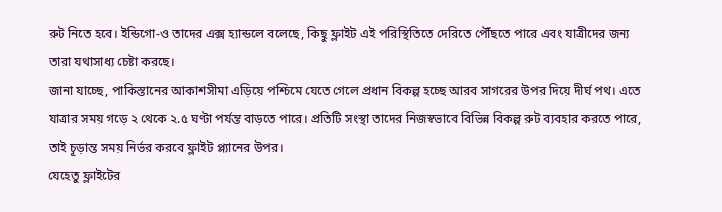রুট নিতে হবে। ইন্ডিগো-ও তাদের এক্স হ্যান্ডলে বলেছে, কিছু ফ্লাইট এই পরিস্থিতিতে দেরিতে পৌঁছতে পারে এবং যাত্রীদের জন্য তারা যথাসাধ্য চেষ্টা করছে।
জানা যাচ্ছে, পাকিস্তানের আকাশসীমা এড়িয়ে পশ্চিমে যেতে গেলে প্রধান বিকল্প হচ্ছে আরব সাগরের উপর দিয়ে দীর্ঘ পথ। এতে যাত্রার সময় গড়ে ২ থেকে ২.৫ ঘণ্টা পর্যন্ত বাড়তে পারে। প্রতিটি সংস্থা তাদের নিজস্বভাবে বিভিন্ন বিকল্প রুট ব্যবহার করতে পারে, তাই চূড়ান্ত সময় নির্ভর করবে ফ্লাইট প্ল্যানের উপর।
যেহেতু ফ্লাইটের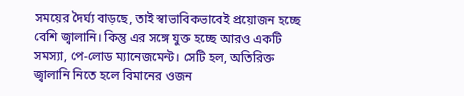সময়ের দৈর্ঘ্য বাড়ছে, তাই স্বাভাবিকভাবেই প্রয়োজন হচ্ছে বেশি জ্বালানি। কিন্তু এর সঙ্গে যুক্ত হচ্ছে আরও একটি সমস্যা, পে-লোড ম্যানেজমেন্ট। সেটি হল, অতিরিক্ত জ্বালানি নিতে হলে বিমানের ওজন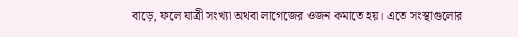বাড়ে, ফলে যাত্রী সংখ্যা অথবা লাগেজের ওজন কমাতে হয়। এতে সংস্থাগুলোর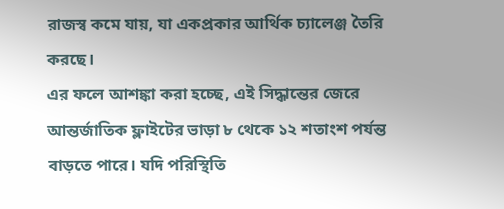রাজস্ব কমে যায়, যা একপ্রকার আর্থিক চ্যালেঞ্জ তৈরি করছে।
এর ফলে আশঙ্কা করা হচ্ছে, এই সিদ্ধান্তের জেরে আন্তর্জাতিক ফ্লাইটের ভাড়া ৮ থেকে ১২ শতাংশ পর্যন্ত বাড়তে পারে। যদি পরিস্থিতি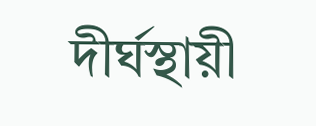দীর্ঘস্থায়ী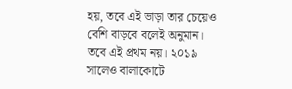হয়, তবে এই ভাড়া তার চেয়েও বেশি বাড়বে বলেই অনুমান।
তবে এই প্রথম নয়। ২০১৯ সালেও বালাকোটে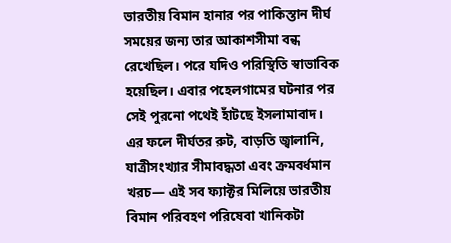ভারতীয় বিমান হানার পর পাকিস্তান দীর্ঘ সময়ের জন্য তার আকাশসীমা বন্ধ রেখেছিল। পরে যদিও পরিস্থিতি স্বাভাবিক হয়েছিল। এবার পহেলগামের ঘটনার পর সেই পুরনো পথেই হাঁটছে ইসলামাবাদ। এর ফলে দীর্ঘতর রুট, বাড়তি জ্বালানি, যাত্রীসংখ্যার সীমাবদ্ধতা এবং ক্রমবর্ধমান খরচ— এই সব ফ্যাক্টর মিলিয়ে ভারতীয় বিমান পরিবহণ পরিষেবা খানিকটা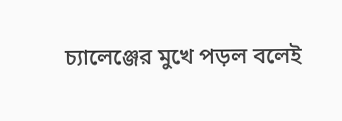চ্যালেঞ্জের মুখে পড়ল বলেই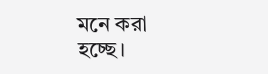মনে করা হচ্ছে।